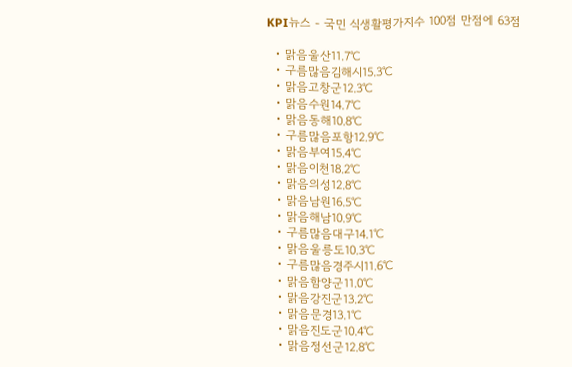KPI뉴스 - 국민 식생활평가지수 100점 만점에 63점

  • 맑음울산11.7℃
  • 구름많음김해시15.3℃
  • 맑음고창군12.3℃
  • 맑음수원14.7℃
  • 맑음동해10.8℃
  • 구름많음포항12.9℃
  • 맑음부여15.4℃
  • 맑음이천18.2℃
  • 맑음의성12.8℃
  • 맑음남원16.5℃
  • 맑음해남10.9℃
  • 구름많음대구14.1℃
  • 맑음울릉도10.3℃
  • 구름많음경주시11.6℃
  • 맑음함양군11.0℃
  • 맑음강진군13.2℃
  • 맑음문경13.1℃
  • 맑음진도군10.4℃
  • 맑음정선군12.8℃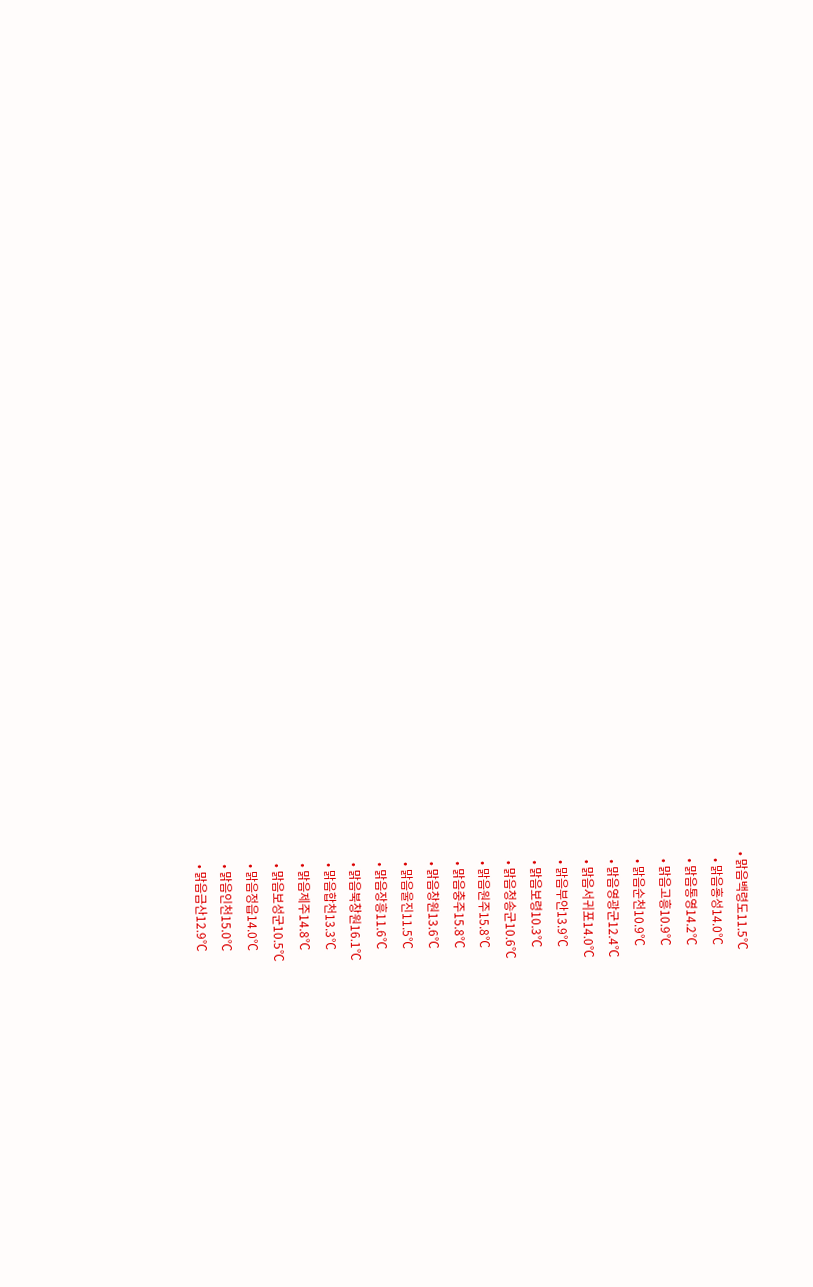• 맑음백령도11.5℃
  • 맑음홍성14.0℃
  • 맑음통영14.2℃
  • 맑음고흥10.9℃
  • 맑음순천10.9℃
  • 맑음영광군12.4℃
  • 맑음서귀포14.0℃
  • 맑음부안13.9℃
  • 맑음보령10.3℃
  • 맑음청송군10.6℃
  • 맑음원주15.8℃
  • 맑음충주15.8℃
  • 맑음창원13.6℃
  • 맑음울진11.5℃
  • 맑음장흥11.6℃
  • 맑음북창원16.1℃
  • 맑음합천13.3℃
  • 맑음제주14.8℃
  • 맑음보성군10.5℃
  • 맑음정읍14.0℃
  • 맑음인천15.0℃
  • 맑음금산12.9℃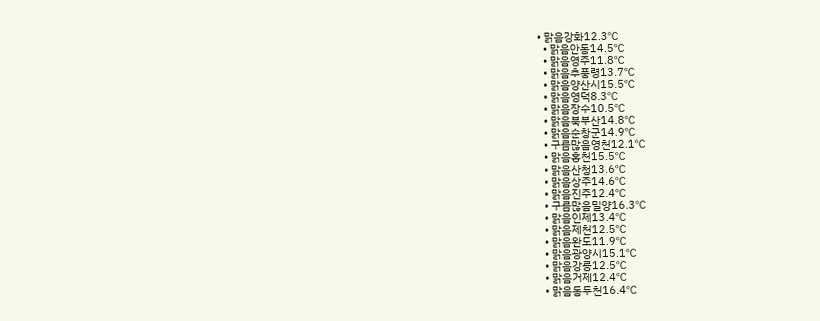• 맑음강화12.3℃
  • 맑음안동14.5℃
  • 맑음영주11.8℃
  • 맑음추풍령13.7℃
  • 맑음양산시15.5℃
  • 맑음영덕8.3℃
  • 맑음장수10.5℃
  • 맑음북부산14.8℃
  • 맑음순창군14.9℃
  • 구름많음영천12.1℃
  • 맑음홍천15.5℃
  • 맑음산청13.6℃
  • 맑음상주14.6℃
  • 맑음진주12.4℃
  • 구름많음밀양16.3℃
  • 맑음인제13.4℃
  • 맑음제천12.5℃
  • 맑음완도11.9℃
  • 맑음광양시15.1℃
  • 맑음강릉12.5℃
  • 맑음거제12.4℃
  • 맑음동두천16.4℃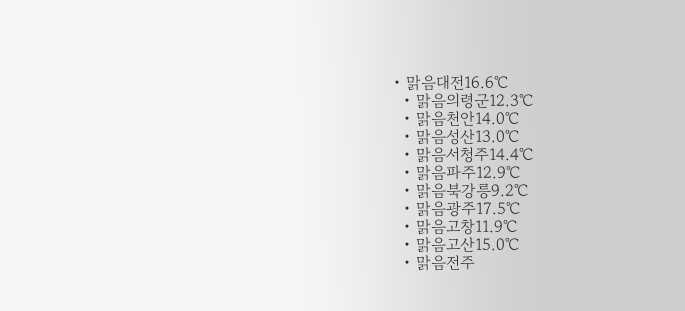• 맑음대전16.6℃
  • 맑음의령군12.3℃
  • 맑음천안14.0℃
  • 맑음성산13.0℃
  • 맑음서청주14.4℃
  • 맑음파주12.9℃
  • 맑음북강릉9.2℃
  • 맑음광주17.5℃
  • 맑음고창11.9℃
  • 맑음고산15.0℃
  • 맑음전주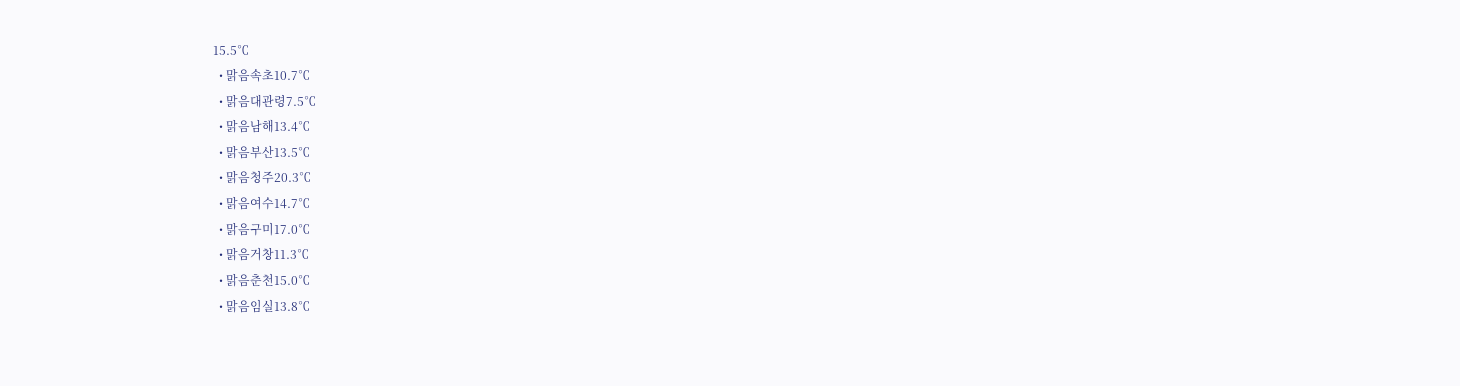15.5℃
  • 맑음속초10.7℃
  • 맑음대관령7.5℃
  • 맑음남해13.4℃
  • 맑음부산13.5℃
  • 맑음청주20.3℃
  • 맑음여수14.7℃
  • 맑음구미17.0℃
  • 맑음거창11.3℃
  • 맑음춘천15.0℃
  • 맑음임실13.8℃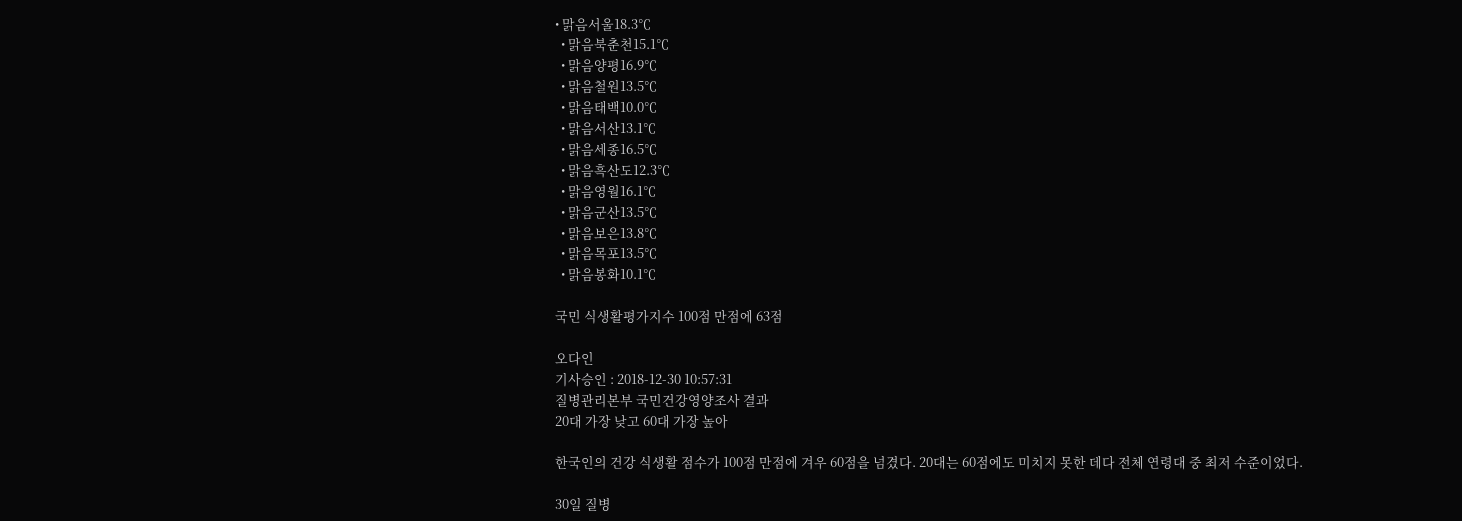• 맑음서울18.3℃
  • 맑음북춘천15.1℃
  • 맑음양평16.9℃
  • 맑음철원13.5℃
  • 맑음태백10.0℃
  • 맑음서산13.1℃
  • 맑음세종16.5℃
  • 맑음흑산도12.3℃
  • 맑음영월16.1℃
  • 맑음군산13.5℃
  • 맑음보은13.8℃
  • 맑음목포13.5℃
  • 맑음봉화10.1℃

국민 식생활평가지수 100점 만점에 63점

오다인
기사승인 : 2018-12-30 10:57:31
질병관리본부 국민건강영양조사 결과
20대 가장 낮고 60대 가장 높아

한국인의 건강 식생활 점수가 100점 만점에 겨우 60점을 넘겼다. 20대는 60점에도 미치지 못한 데다 전체 연령대 중 최저 수준이었다.

30일 질병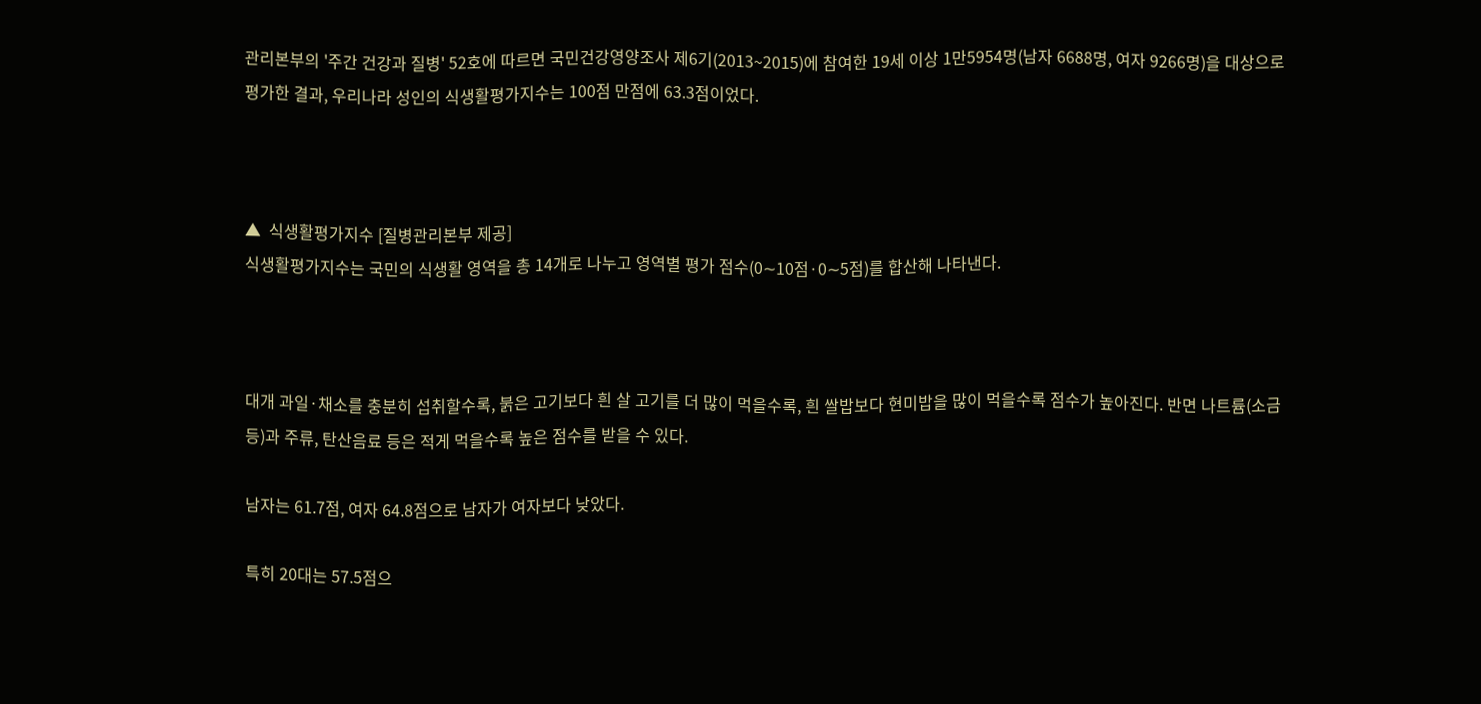관리본부의 '주간 건강과 질병' 52호에 따르면 국민건강영양조사 제6기(2013~2015)에 참여한 19세 이상 1만5954명(남자 6688명, 여자 9266명)을 대상으로 평가한 결과, 우리나라 성인의 식생활평가지수는 100점 만점에 63.3점이었다.



▲  식생활평가지수 [질병관리본부 제공]
식생활평가지수는 국민의 식생활 영역을 총 14개로 나누고 영역별 평가 점수(0∼10점·0∼5점)를 합산해 나타낸다.



대개 과일·채소를 충분히 섭취할수록, 붉은 고기보다 흰 살 고기를 더 많이 먹을수록, 흰 쌀밥보다 현미밥을 많이 먹을수록 점수가 높아진다. 반면 나트륨(소금 등)과 주류, 탄산음료 등은 적게 먹을수록 높은 점수를 받을 수 있다.

남자는 61.7점, 여자 64.8점으로 남자가 여자보다 낮았다.

특히 20대는 57.5점으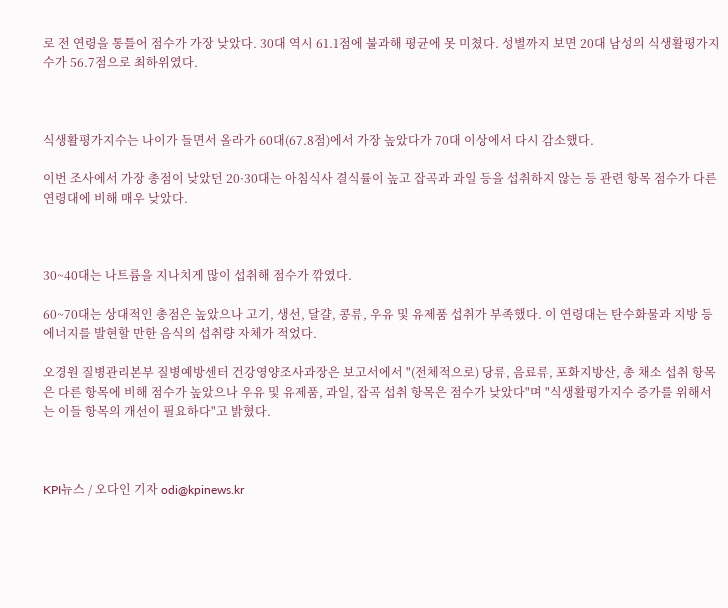로 전 연령을 통틀어 점수가 가장 낮았다. 30대 역시 61.1점에 불과해 평균에 못 미쳤다. 성별까지 보면 20대 남성의 식생활평가지수가 56.7점으로 최하위였다.



식생활평가지수는 나이가 들면서 올라가 60대(67.8점)에서 가장 높았다가 70대 이상에서 다시 감소했다.

이번 조사에서 가장 총점이 낮았던 20·30대는 아침식사 결식률이 높고 잡곡과 과일 등을 섭취하지 않는 등 관련 항목 점수가 다른 연령대에 비해 매우 낮았다.



30~40대는 나트륨을 지나치게 많이 섭취해 점수가 깎였다.

60~70대는 상대적인 총점은 높았으나 고기, 생선, 달걀, 콩류, 우유 및 유제품 섭취가 부족했다. 이 연령대는 탄수화물과 지방 등 에너지를 발현할 만한 음식의 섭취량 자체가 적었다.

오경원 질병관리본부 질병예방센터 건강영양조사과장은 보고서에서 "(전체적으로) 당류, 음료류, 포화지방산, 총 채소 섭취 항목은 다른 항목에 비해 점수가 높았으나 우유 및 유제품, 과일, 잡곡 섭취 항목은 점수가 낮았다"며 "식생활평가지수 증가를 위해서는 이들 항목의 개선이 필요하다"고 밝혔다.



KPI뉴스 / 오다인 기자 odi@kpinews.kr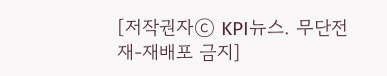[저작권자ⓒ KPI뉴스. 무단전재-재배포 금지]